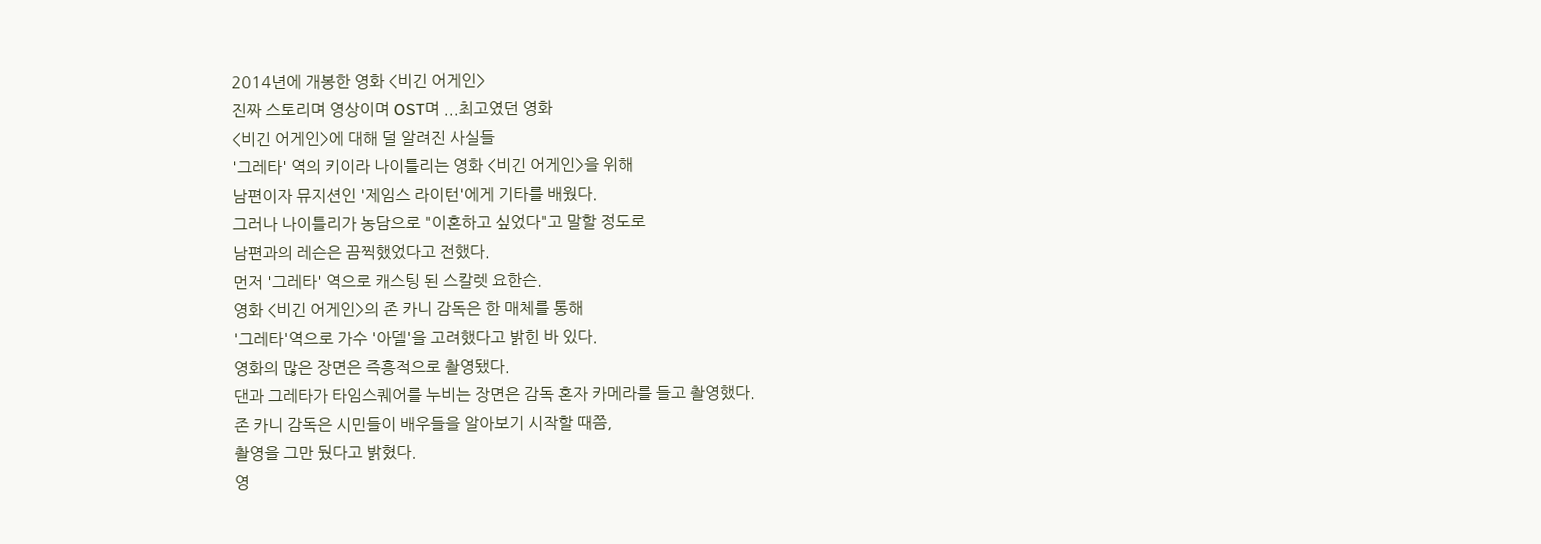2014년에 개봉한 영화 <비긴 어게인>
진짜 스토리며 영상이며 OST며 ...최고였던 영화
<비긴 어게인>에 대해 덜 알려진 사실들
'그레타' 역의 키이라 나이틀리는 영화 <비긴 어게인>을 위해
남편이자 뮤지션인 '제임스 라이턴'에게 기타를 배웠다.
그러나 나이틀리가 농담으로 "이혼하고 싶었다"고 말할 정도로
남편과의 레슨은 끔찍했었다고 전했다.
먼저 '그레타' 역으로 캐스팅 된 스칼렛 요한슨.
영화 <비긴 어게인>의 존 카니 감독은 한 매체를 통해
'그레타'역으로 가수 '아델'을 고려했다고 밝힌 바 있다.
영화의 많은 장면은 즉흥적으로 촬영됐다.
댄과 그레타가 타임스퀘어를 누비는 장면은 감독 혼자 카메라를 들고 촬영했다.
존 카니 감독은 시민들이 배우들을 알아보기 시작할 때쯤,
촬영을 그만 뒀다고 밝혔다.
영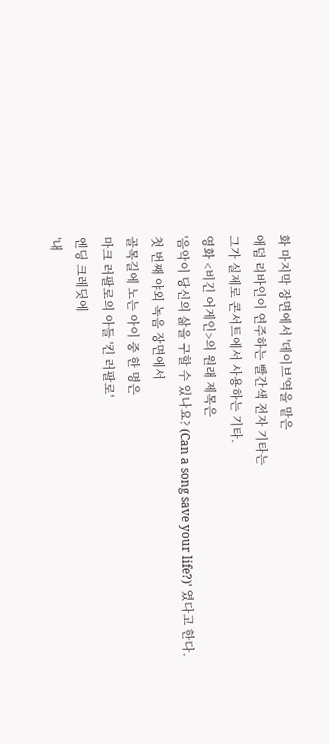화 마지막 장면에서 '데이브'역을 맡은
애덤 리바인이 연주하는 빨간색 전자 기타는
그가 실제로 콘서트에서 사용하는 기타.
영화 <비긴 어게인>의 원래 제목은
'음악이 당신의 삶을 구할 수 있나요? (Can a song save your life?)' 였다고 한다.
첫 번째 야외 녹음 장면에서
골목길에 노는 아이 중 한 명은
마크 러팔로의 아들 '킨 러팔로'
엔딩 크레딧에
'내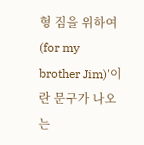형 짐을 위하여(for my brother Jim)'이란 문구가 나오는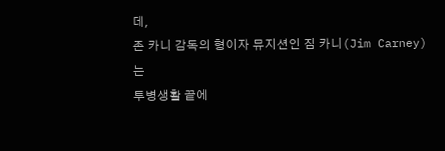데,
존 카니 감독의 형이자 뮤지션인 짐 카니(Jim Carney)는
투병생활 끝에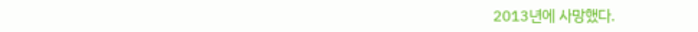2013년에 사망했다.